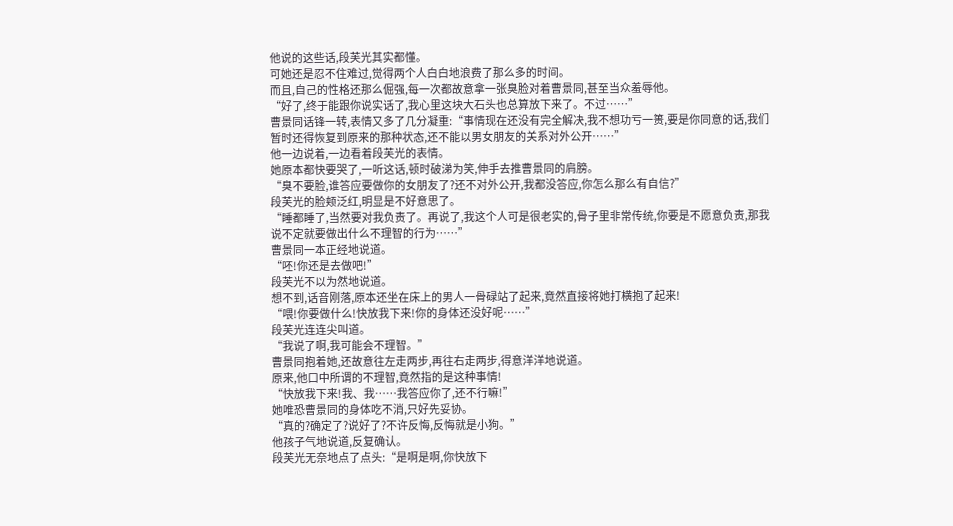他说的这些话,段芙光其实都懂。
可她还是忍不住难过,觉得两个人白白地浪费了那么多的时间。
而且,自己的性格还那么倔强,每一次都故意拿一张臭脸对着曹景同,甚至当众羞辱他。
“好了,终于能跟你说实话了,我心里这块大石头也总算放下来了。不过……”
曹景同话锋一转,表情又多了几分凝重:“事情现在还没有完全解决,我不想功亏一篑,要是你同意的话,我们暂时还得恢复到原来的那种状态,还不能以男女朋友的关系对外公开……”
他一边说着,一边看着段芙光的表情。
她原本都快要哭了,一听这话,顿时破涕为笑,伸手去推曹景同的肩膀。
“臭不要脸,谁答应要做你的女朋友了?还不对外公开,我都没答应,你怎么那么有自信?”
段芙光的脸颊泛红,明显是不好意思了。
“睡都睡了,当然要对我负责了。再说了,我这个人可是很老实的,骨子里非常传统,你要是不愿意负责,那我说不定就要做出什么不理智的行为……”
曹景同一本正经地说道。
“呸!你还是去做吧!”
段芙光不以为然地说道。
想不到,话音刚落,原本还坐在床上的男人一骨碌站了起来,竟然直接将她打横抱了起来!
“喂!你要做什么!快放我下来!你的身体还没好呢……”
段芙光连连尖叫道。
“我说了啊,我可能会不理智。”
曹景同抱着她,还故意往左走两步,再往右走两步,得意洋洋地说道。
原来,他口中所谓的不理智,竟然指的是这种事情!
“快放我下来!我、我……我答应你了,还不行嘛!”
她唯恐曹景同的身体吃不消,只好先妥协。
“真的?确定了?说好了?不许反悔,反悔就是小狗。”
他孩子气地说道,反复确认。
段芙光无奈地点了点头:“是啊是啊,你快放下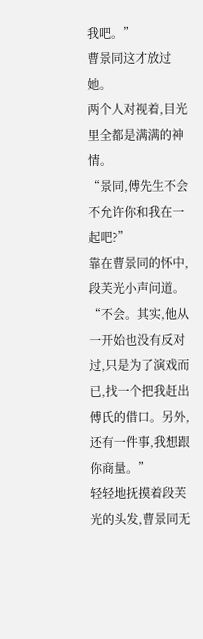我吧。”
曹景同这才放过她。
两个人对视着,目光里全都是满满的神情。
“景同,傅先生不会不允许你和我在一起吧?”
靠在曹景同的怀中,段芙光小声问道。
“不会。其实,他从一开始也没有反对过,只是为了演戏而已,找一个把我赶出傅氏的借口。另外,还有一件事,我想跟你商量。”
轻轻地抚摸着段芙光的头发,曹景同无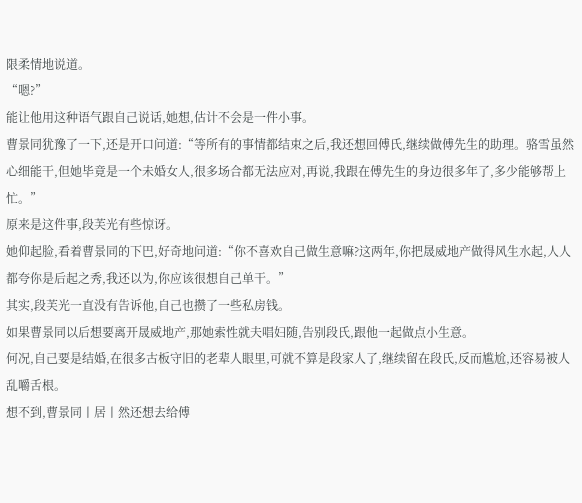限柔情地说道。
“嗯?”
能让他用这种语气跟自己说话,她想,估计不会是一件小事。
曹景同犹豫了一下,还是开口问道:“等所有的事情都结束之后,我还想回傅氏,继续做傅先生的助理。骆雪虽然心细能干,但她毕竟是一个未婚女人,很多场合都无法应对,再说,我跟在傅先生的身边很多年了,多少能够帮上忙。”
原来是这件事,段芙光有些惊讶。
她仰起脸,看着曹景同的下巴,好奇地问道:“你不喜欢自己做生意嘛?这两年,你把晟威地产做得风生水起,人人都夸你是后起之秀,我还以为,你应该很想自己单干。”
其实,段芙光一直没有告诉他,自己也攒了一些私房钱。
如果曹景同以后想要离开晟威地产,那她索性就夫唱妇随,告别段氏,跟他一起做点小生意。
何况,自己要是结婚,在很多古板守旧的老辈人眼里,可就不算是段家人了,继续留在段氏,反而尴尬,还容易被人乱嚼舌根。
想不到,曹景同丨居丨然还想去给傅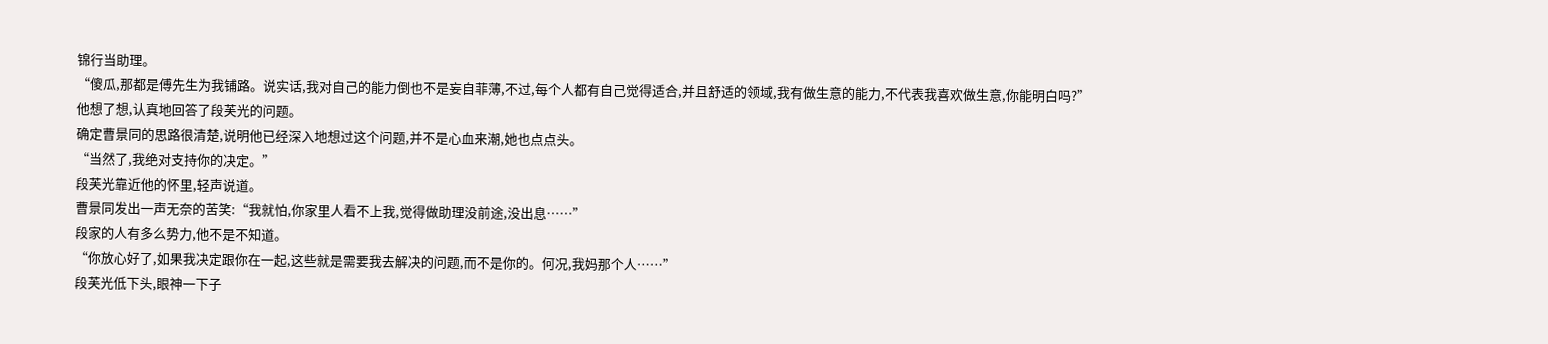锦行当助理。
“傻瓜,那都是傅先生为我铺路。说实话,我对自己的能力倒也不是妄自菲薄,不过,每个人都有自己觉得适合,并且舒适的领域,我有做生意的能力,不代表我喜欢做生意,你能明白吗?”
他想了想,认真地回答了段芙光的问题。
确定曹景同的思路很清楚,说明他已经深入地想过这个问题,并不是心血来潮,她也点点头。
“当然了,我绝对支持你的决定。”
段芙光靠近他的怀里,轻声说道。
曹景同发出一声无奈的苦笑:“我就怕,你家里人看不上我,觉得做助理没前途,没出息……”
段家的人有多么势力,他不是不知道。
“你放心好了,如果我决定跟你在一起,这些就是需要我去解决的问题,而不是你的。何况,我妈那个人……”
段芙光低下头,眼神一下子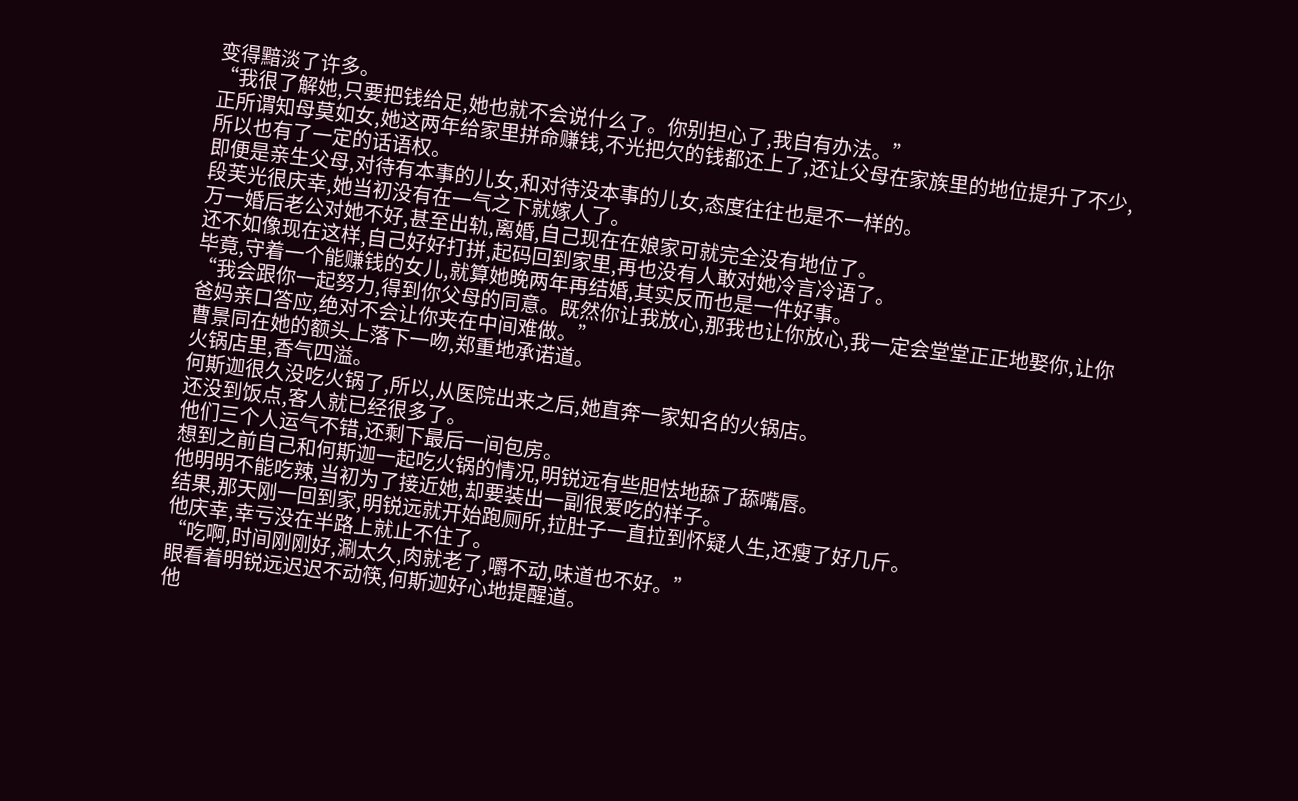变得黯淡了许多。
“我很了解她,只要把钱给足,她也就不会说什么了。你别担心了,我自有办法。”
正所谓知母莫如女,她这两年给家里拼命赚钱,不光把欠的钱都还上了,还让父母在家族里的地位提升了不少,所以也有了一定的话语权。
即便是亲生父母,对待有本事的儿女,和对待没本事的儿女,态度往往也是不一样的。
段芙光很庆幸,她当初没有在一气之下就嫁人了。
万一婚后老公对她不好,甚至出轨,离婚,自己现在在娘家可就完全没有地位了。
还不如像现在这样,自己好好打拼,起码回到家里,再也没有人敢对她冷言冷语了。
毕竟,守着一个能赚钱的女儿,就算她晚两年再结婚,其实反而也是一件好事。
“我会跟你一起努力,得到你父母的同意。既然你让我放心,那我也让你放心,我一定会堂堂正正地娶你,让你爸妈亲口答应,绝对不会让你夹在中间难做。”
曹景同在她的额头上落下一吻,郑重地承诺道。
火锅店里,香气四溢。
何斯迦很久没吃火锅了,所以,从医院出来之后,她直奔一家知名的火锅店。
还没到饭点,客人就已经很多了。
他们三个人运气不错,还剩下最后一间包房。
想到之前自己和何斯迦一起吃火锅的情况,明锐远有些胆怯地舔了舔嘴唇。
他明明不能吃辣,当初为了接近她,却要装出一副很爱吃的样子。
结果,那天刚一回到家,明锐远就开始跑厕所,拉肚子一直拉到怀疑人生,还瘦了好几斤。
他庆幸,幸亏没在半路上就止不住了。
“吃啊,时间刚刚好,涮太久,肉就老了,嚼不动,味道也不好。”
眼看着明锐远迟迟不动筷,何斯迦好心地提醒道。
他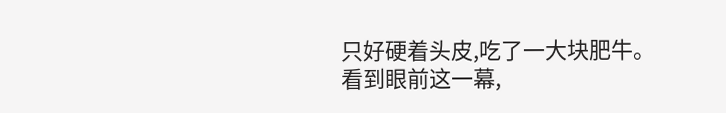只好硬着头皮,吃了一大块肥牛。
看到眼前这一幕,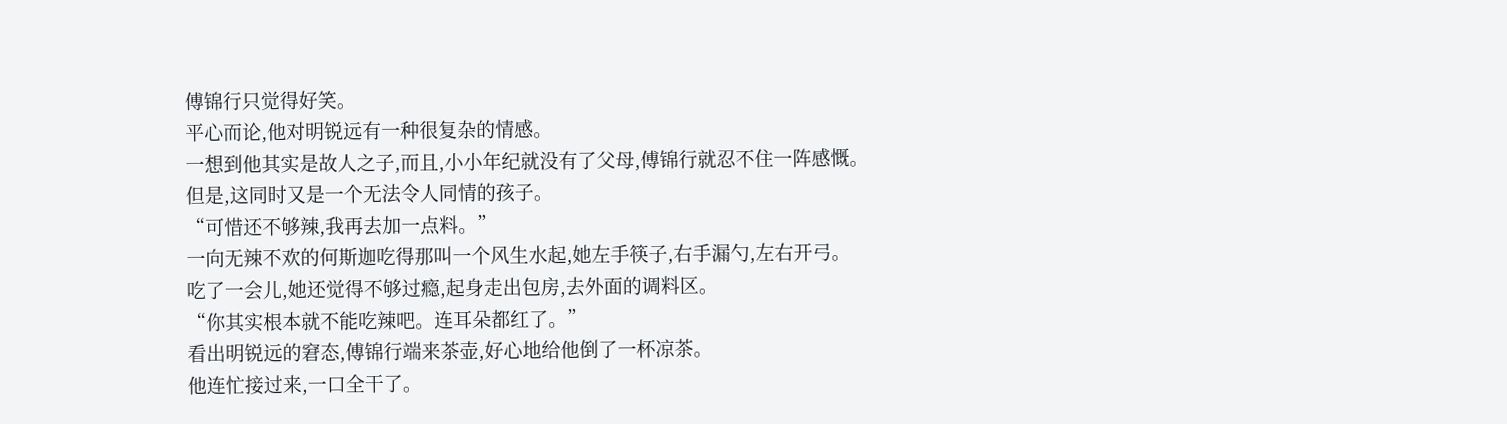傅锦行只觉得好笑。
平心而论,他对明锐远有一种很复杂的情感。
一想到他其实是故人之子,而且,小小年纪就没有了父母,傅锦行就忍不住一阵感慨。
但是,这同时又是一个无法令人同情的孩子。
“可惜还不够辣,我再去加一点料。”
一向无辣不欢的何斯迦吃得那叫一个风生水起,她左手筷子,右手漏勺,左右开弓。
吃了一会儿,她还觉得不够过瘾,起身走出包房,去外面的调料区。
“你其实根本就不能吃辣吧。连耳朵都红了。”
看出明锐远的窘态,傅锦行端来茶壶,好心地给他倒了一杯凉茶。
他连忙接过来,一口全干了。